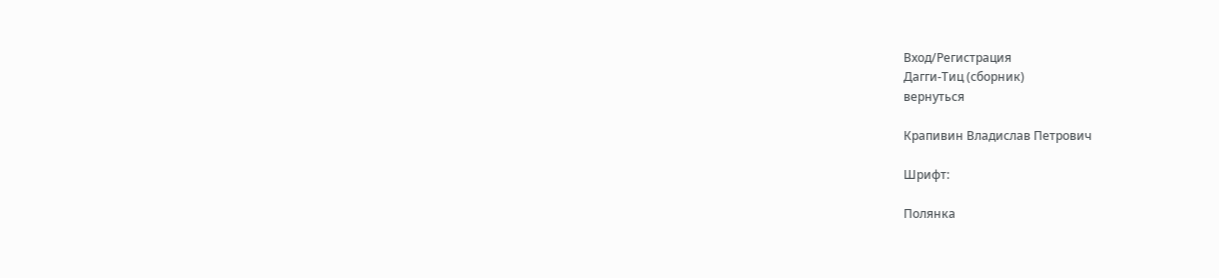Вход/Регистрация
Дагги-Тиц (сборник)
вернуться

Крапивин Владислав Петрович

Шрифт:

Полянка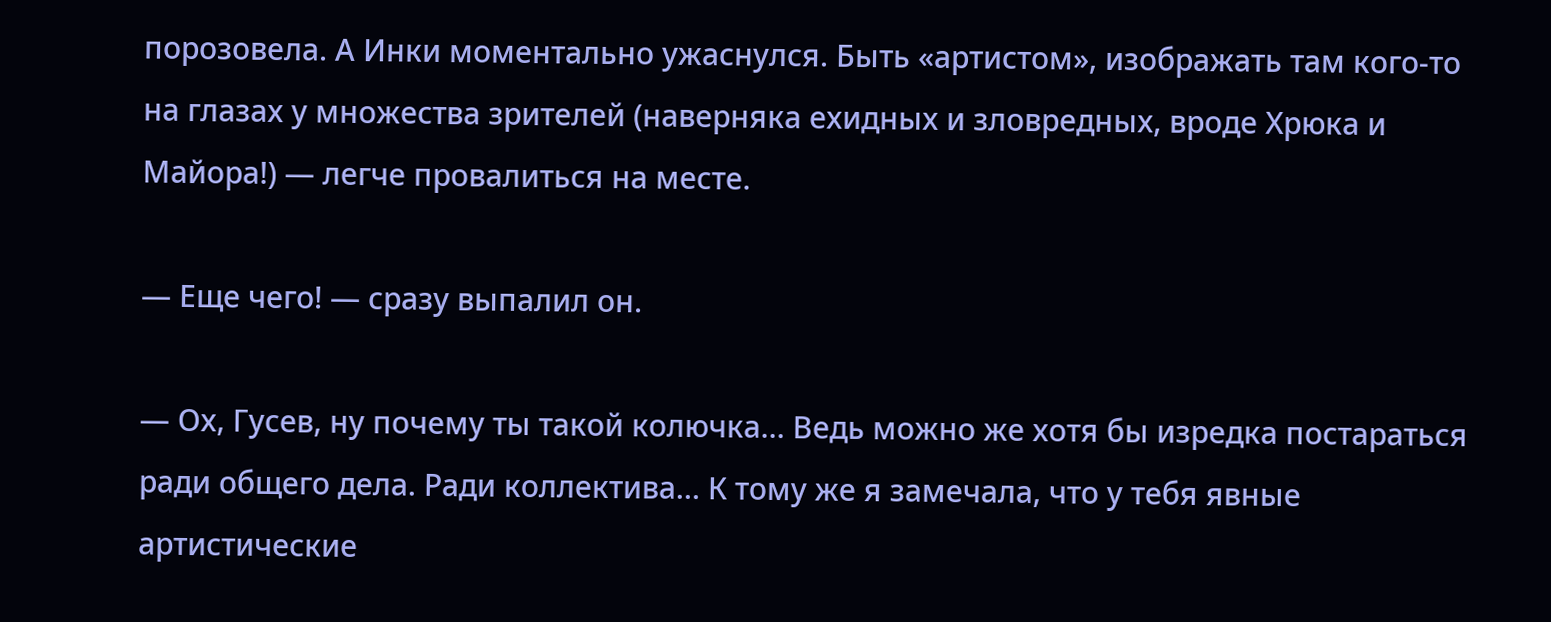порозовела. А Инки моментально ужаснулся. Быть «артистом», изображать там кого-то на глазах у множества зрителей (наверняка ехидных и зловредных, вроде Хрюка и Майора!) — легче провалиться на месте.

— Еще чего! — сразу выпалил он.

— Ох, Гусев, ну почему ты такой колючка… Ведь можно же хотя бы изредка постараться ради общего дела. Ради коллектива… К тому же я замечала, что у тебя явные артистические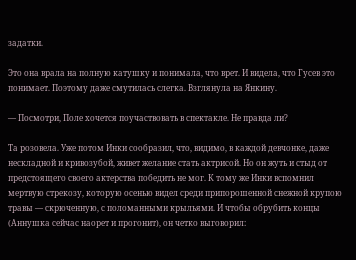задатки.

Это она врала на полную катушку и понимала, что врет. И видела, что Гусев это понимает. Поэтому даже смутилась слегка. Взглянула на Янкину.

— Посмотри, Поле хочется поучаствовать в спектакле. Не правда ли?

Та розовела. Уже потом Инки сообразил, что, видимо, в каждой девчонке, даже нескладной и кривозубой, живет желание стать актрисой. Но он жуть и стыд от предстоящего своего актерства победить не мог. К тому же Инки вспомнил мертвую стрекозу, которую осенью видел среди припорошенной снежной крупою травы — скрюченную, с поломанными крыльями. И чтобы обрубить концы (Аннушка сейчас наорет и прогонит), он четко выговорил: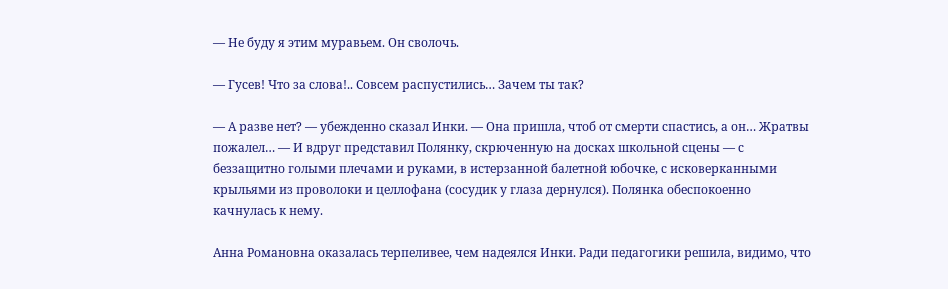— Не буду я этим муравьем. Он сволочь.

— Гусев! Что за слова!.. Совсем распустились… Зачем ты так?

— А разве нет? — убежденно сказал Инки. — Она пришла, чтоб от смерти спастись, а он… Жратвы пожалел… — И вдруг представил Полянку, скрюченную на досках школьной сцены — с беззащитно голыми плечами и руками, в истерзанной балетной юбочке, с исковерканными крыльями из проволоки и целлофана (сосудик у глаза дернулся). Полянка обеспокоенно качнулась к нему.

Анна Романовна оказалась терпеливее, чем надеялся Инки. Ради педагогики решила, видимо, что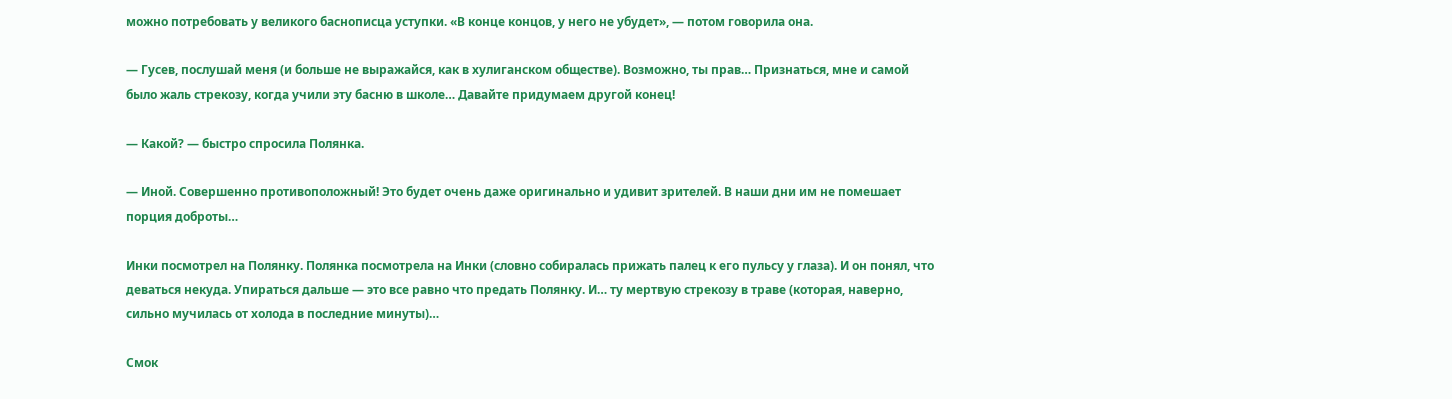можно потребовать у великого баснописца уступки. «В конце концов, у него не убудет», — потом говорила она.

— Гусев, послушай меня (и больше не выражайся, как в хулиганском обществе). Возможно, ты прав… Признаться, мне и самой было жаль стрекозу, когда учили эту басню в школе… Давайте придумаем другой конец!

— Какой? — быстро спросила Полянка.

— Иной. Совершенно противоположный! Это будет очень даже оригинально и удивит зрителей. В наши дни им не помешает порция доброты…

Инки посмотрел на Полянку. Полянка посмотрела на Инки (словно собиралась прижать палец к его пульсу у глаза). И он понял, что деваться некуда. Упираться дальше — это все равно что предать Полянку. И… ту мертвую стрекозу в траве (которая, наверно, сильно мучилась от холода в последние минуты)…

Смок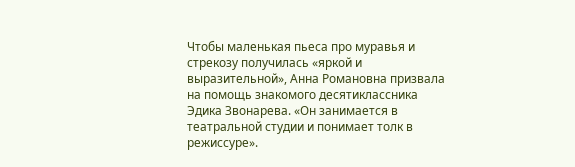Чтобы маленькая пьеса про муравья и стрекозу получилась «яркой и выразительной», Анна Романовна призвала на помощь знакомого десятиклассника Эдика Звонарева. «Он занимается в театральной студии и понимает толк в режиссуре».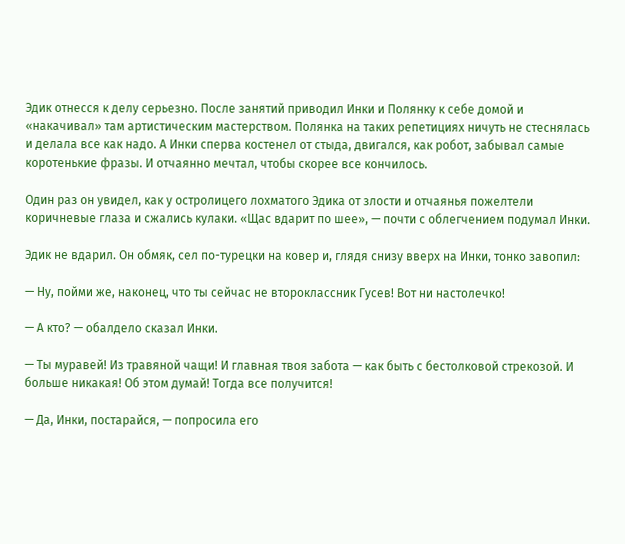Эдик отнесся к делу серьезно. После занятий приводил Инки и Полянку к себе домой и «накачивал» там артистическим мастерством. Полянка на таких репетициях ничуть не стеснялась и делала все как надо. А Инки сперва костенел от стыда, двигался, как робот, забывал самые коротенькие фразы. И отчаянно мечтал, чтобы скорее все кончилось.

Один раз он увидел, как у остролицего лохматого Эдика от злости и отчаянья пожелтели коричневые глаза и сжались кулаки. «Щас вдарит по шее», — почти с облегчением подумал Инки.

Эдик не вдарил. Он обмяк, сел по-турецки на ковер и, глядя снизу вверх на Инки, тонко завопил:

— Ну, пойми же, наконец, что ты сейчас не второклассник Гусев! Вот ни настолечко!

— А кто? — обалдело сказал Инки.

— Ты муравей! Из травяной чащи! И главная твоя забота — как быть с бестолковой стрекозой. И больше никакая! Об этом думай! Тогда все получится!

— Да, Инки, постарайся, — попросила его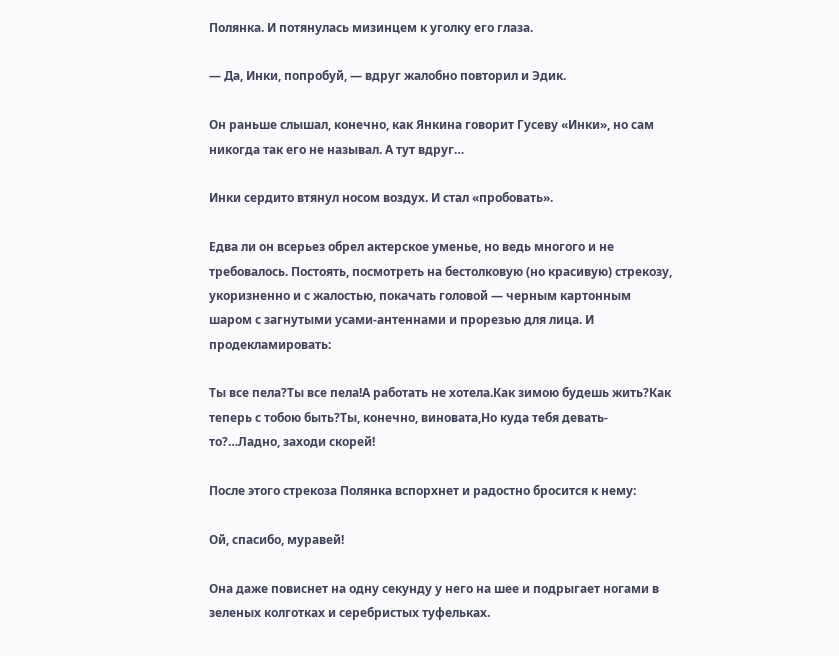Полянка. И потянулась мизинцем к уголку его глаза.

— Да, Инки, попробуй, — вдруг жалобно повторил и Эдик.

Он раньше слышал, конечно, как Янкина говорит Гусеву «Инки», но сам никогда так его не называл. А тут вдруг…

Инки сердито втянул носом воздух. И стал «пробовать».

Едва ли он всерьез обрел актерское уменье, но ведь многого и не требовалось. Постоять, посмотреть на бестолковую (но красивую) стрекозу, укоризненно и с жалостью, покачать головой — черным картонным шаром с загнутыми усами-антеннами и прорезью для лица. И продекламировать:

Ты все пела?Ты все пела!А работать не хотела.Как зимою будешь жить?Как теперь с тобою быть?Ты, конечно, виновата,Но куда тебя девать-то?…Ладно, заходи скорей!

После этого стрекоза Полянка вспорхнет и радостно бросится к нему:

Ой, спасибо, муравей!

Она даже повиснет на одну секунду у него на шее и подрыгает ногами в зеленых колготках и серебристых туфельках.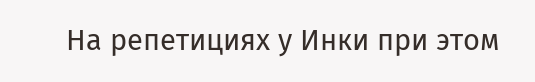На репетициях у Инки при этом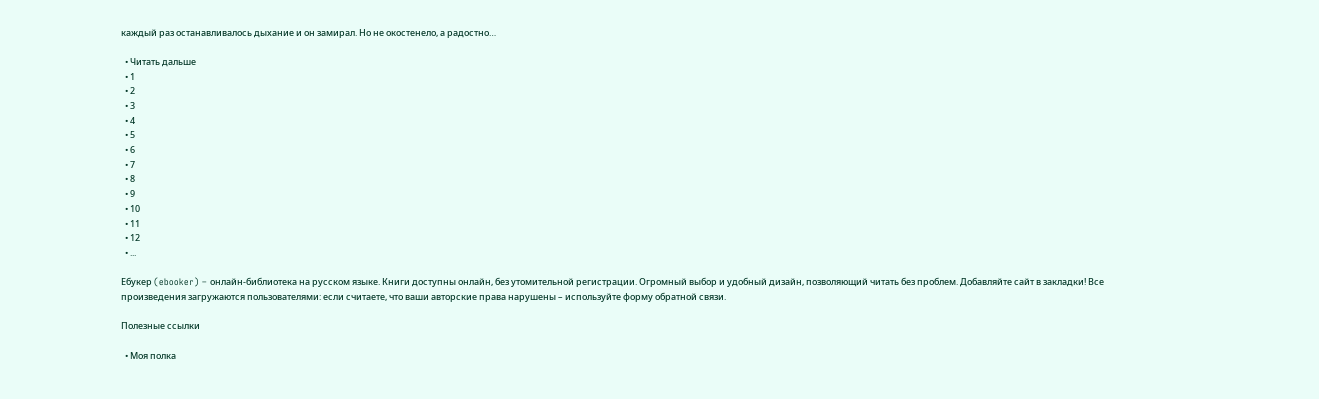каждый раз останавливалось дыхание и он замирал. Но не окостенело, а радостно…

  • Читать дальше
  • 1
  • 2
  • 3
  • 4
  • 5
  • 6
  • 7
  • 8
  • 9
  • 10
  • 11
  • 12
  • ...

Ебукер (ebooker) – онлайн-библиотека на русском языке. Книги доступны онлайн, без утомительной регистрации. Огромный выбор и удобный дизайн, позволяющий читать без проблем. Добавляйте сайт в закладки! Все произведения загружаются пользователями: если считаете, что ваши авторские права нарушены – используйте форму обратной связи.

Полезные ссылки

  • Моя полка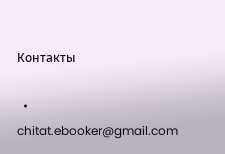Контакты

  • chitat.ebooker@gmail.com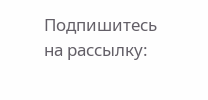Подпишитесь на рассылку: